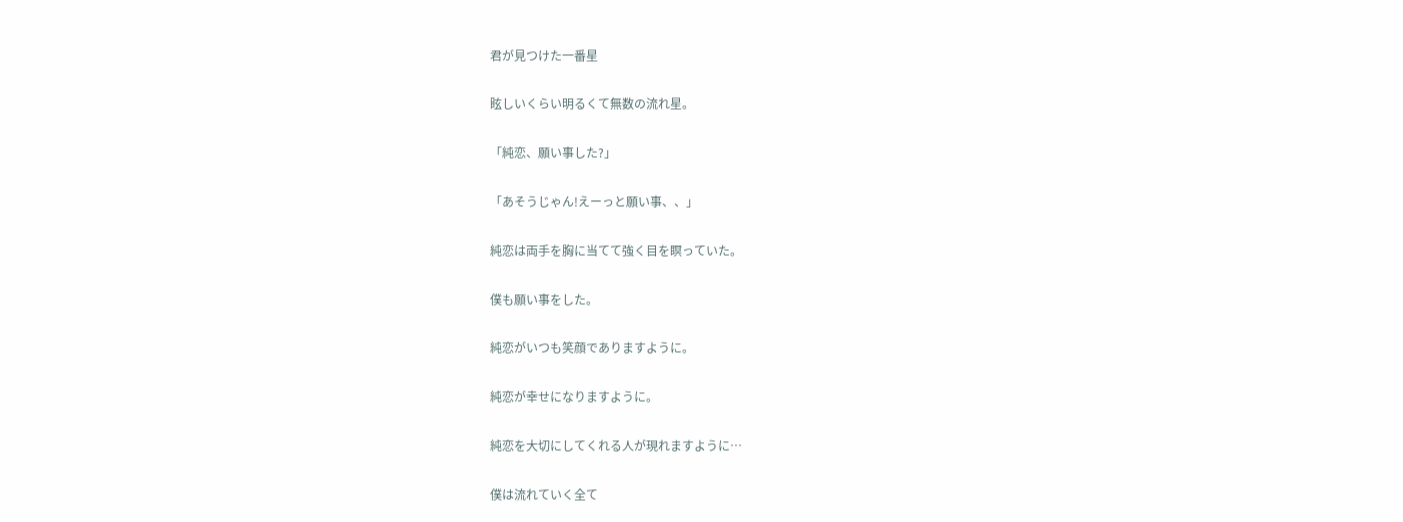君が見つけた一番星

眩しいくらい明るくて無数の流れ星。

「純恋、願い事した?」

「あそうじゃん!えーっと願い事、、」

純恋は両手を胸に当てて強く目を瞑っていた。

僕も願い事をした。

純恋がいつも笑顔でありますように。

純恋が幸せになりますように。

純恋を大切にしてくれる人が現れますように…

僕は流れていく全て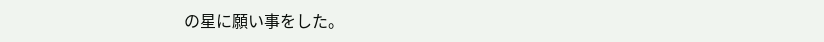の星に願い事をした。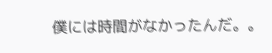僕には時間がなかったんだ。。